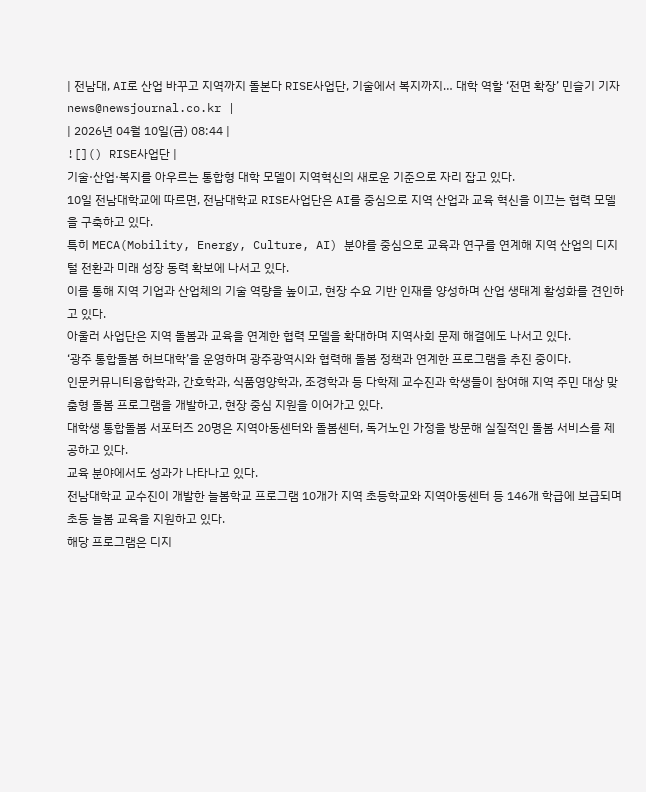| 전남대, AI로 산업 바꾸고 지역까지 돌본다 RISE사업단, 기술에서 복지까지… 대학 역할 ‘전면 확장’ 민슬기 기자 news@newsjournal.co.kr |
| 2026년 04월 10일(금) 08:44 |
![]() RISE사업단 |
기술·산업·복지를 아우르는 통합형 대학 모델이 지역혁신의 새로운 기준으로 자리 잡고 있다.
10일 전남대학교에 따르면, 전남대학교 RISE사업단은 AI를 중심으로 지역 산업과 교육 혁신을 이끄는 협력 모델을 구축하고 있다.
특히 MECA(Mobility, Energy, Culture, AI) 분야를 중심으로 교육과 연구를 연계해 지역 산업의 디지털 전환과 미래 성장 동력 확보에 나서고 있다.
이를 통해 지역 기업과 산업체의 기술 역량을 높이고, 현장 수요 기반 인재를 양성하며 산업 생태계 활성화를 견인하고 있다.
아울러 사업단은 지역 돌봄과 교육을 연계한 협력 모델을 확대하며 지역사회 문제 해결에도 나서고 있다.
‘광주 통합돌봄 허브대학’을 운영하며 광주광역시와 협력해 돌봄 정책과 연계한 프로그램을 추진 중이다.
인문커뮤니티융합학과, 간호학과, 식품영양학과, 조경학과 등 다학제 교수진과 학생들이 참여해 지역 주민 대상 맞춤형 돌봄 프로그램을 개발하고, 현장 중심 지원을 이어가고 있다.
대학생 통합돌봄 서포터즈 20명은 지역아동센터와 돌봄센터, 독거노인 가정을 방문해 실질적인 돌봄 서비스를 제공하고 있다.
교육 분야에서도 성과가 나타나고 있다.
전남대학교 교수진이 개발한 늘봄학교 프로그램 10개가 지역 초등학교와 지역아동센터 등 146개 학급에 보급되며 초등 늘봄 교육을 지원하고 있다.
해당 프로그램은 디지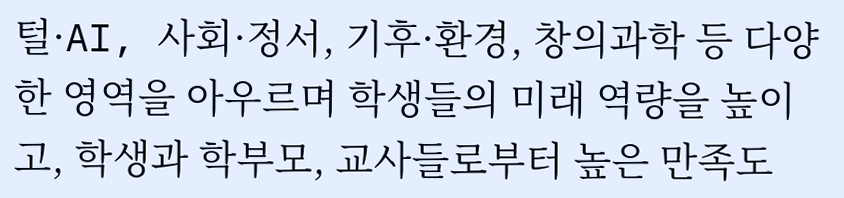털·AI, 사회·정서, 기후·환경, 창의과학 등 다양한 영역을 아우르며 학생들의 미래 역량을 높이고, 학생과 학부모, 교사들로부터 높은 만족도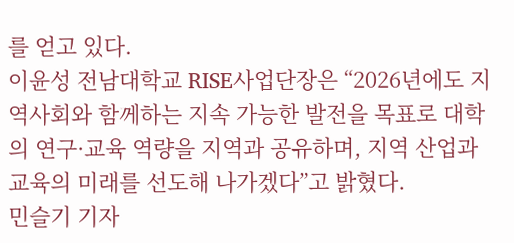를 얻고 있다.
이윤성 전남대학교 RISE사업단장은 “2026년에도 지역사회와 함께하는 지속 가능한 발전을 목표로 대학의 연구·교육 역량을 지역과 공유하며, 지역 산업과 교육의 미래를 선도해 나가겠다”고 밝혔다.
민슬기 기자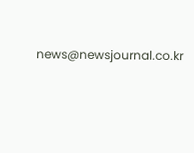news@newsjournal.co.kr